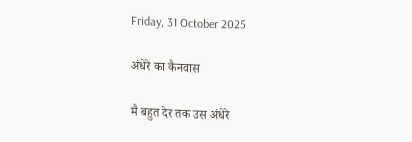Friday, 31 October 2025

अंधेरे का कैनवास

मै बहुत देर तक उस अंधेरे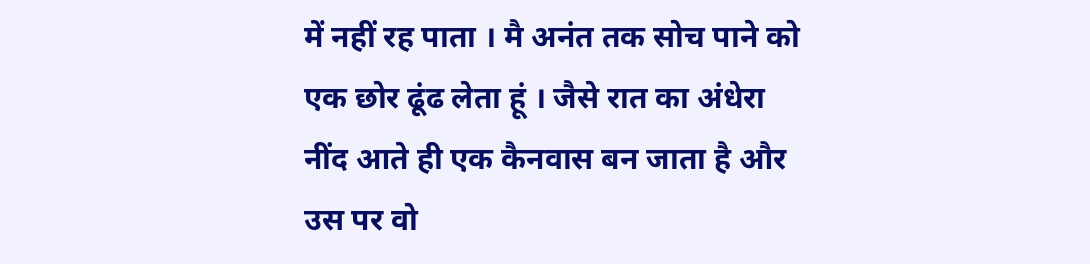में नहीं रह पाता । मै अनंत तक सोच पाने को एक छोर ढूंढ लेता हूं । जैसे रात का अंधेरा नींद आते ही एक कैनवास बन जाता है और उस पर वो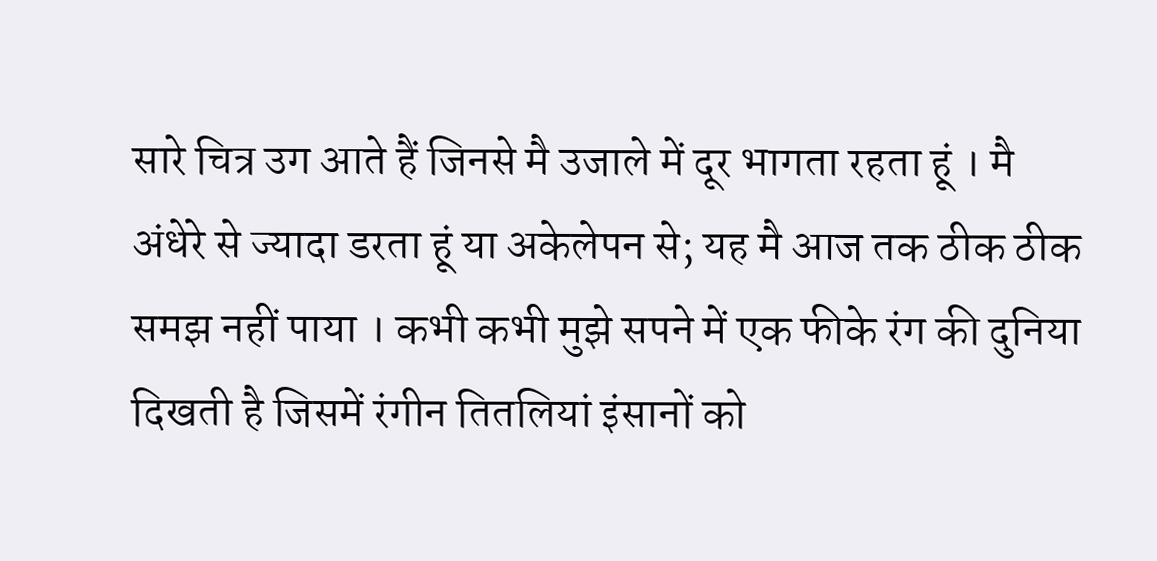सारे चित्र उग आते हैं जिनसे मै उजाले में दूर भागता रहता हूं । मै अंधेरे से ज्यादा डरता हूं या अकेलेपन से; यह मै आज तक ठीक ठीक समझ नहीं पाया । कभी कभी मुझे सपने में एक फीके रंग की दुनिया दिखती है जिसमें रंगीन तितलियां इंसानों को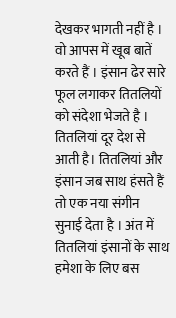देखकर भागती नहीं है । वो आपस में खूब बातें करते हैं । इंसान ढेर सारे फूल लगाकर तितलियों को संदेशा भेजते है । तितलियां दूर देश से आती है। तितलियां और इंसान जब साथ हंसते हैं तो एक नया संगीन सुनाई देता है । अंत में तितलियां इंसानों के साथ हमेशा के लिए बस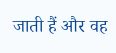जाती हैं और वह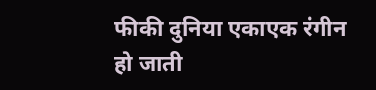फीकी दुनिया एकाएक रंगीन हो जाती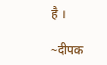है ।

~दीपक